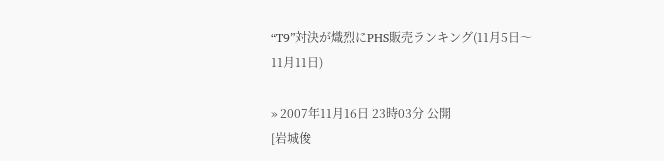“T9”対決が熾烈にPHS販売ランキング(11月5日〜11月11日)

» 2007年11月16日 23時03分 公開
[岩城俊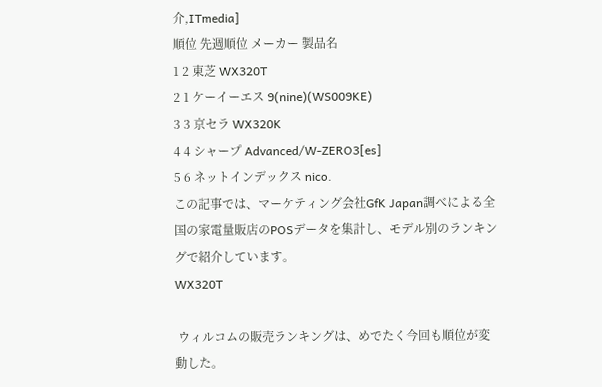介,ITmedia]
順位 先週順位 メーカー 製品名
1 2 東芝 WX320T
2 1 ケーイーエス 9(nine)(WS009KE)
3 3 京セラ WX320K
4 4 シャープ Advanced/W-ZERO3[es]
5 6 ネットインデックス nico.
この記事では、マーケティング会社GfK Japan調べによる全国の家電量販店のPOSデータを集計し、モデル別のランキングで紹介しています。
WX320T

 ウィルコムの販売ランキングは、めでたく今回も順位が変動した。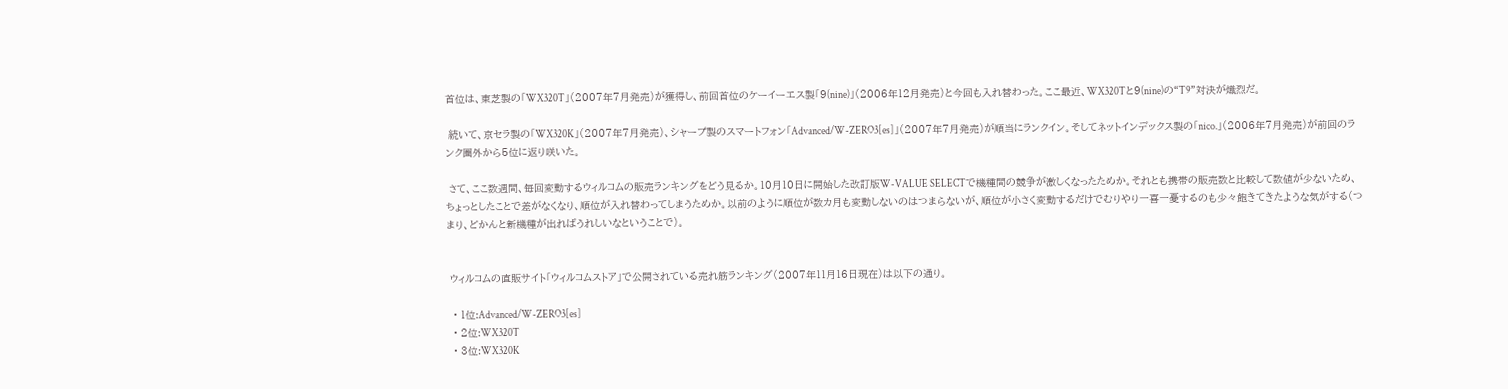首位は、東芝製の「WX320T」(2007年7月発売)が獲得し、前回首位のケーイーエス製「9(nine)」(2006年12月発売)と今回も入れ替わった。ここ最近、WX320Tと9(nine)の“T9”対決が熾烈だ。

 続いて、京セラ製の「WX320K」(2007年7月発売)、シャープ製のスマートフォン「Advanced/W-ZERO3[es]」(2007年7月発売)が順当にランクイン。そしてネットインデックス製の「nico.」(2006年7月発売)が前回のランク圏外から5位に返り咲いた。

 さて、ここ数週間、毎回変動するウィルコムの販売ランキングをどう見るか。10月10日に開始した改訂版W-VALUE SELECTで機種間の競争が激しくなったためか。それとも携帯の販売数と比較して数値が少ないため、ちょっとしたことで差がなくなり、順位が入れ替わってしまうためか。以前のように順位が数カ月も変動しないのはつまらないが、順位が小さく変動するだけでむりやり一喜一憂するのも少々飽きてきたような気がする(つまり、どかんと新機種が出ればうれしいなということで)。


 ウィルコムの直販サイト「ウィルコムストア」で公開されている売れ筋ランキング(2007年11月16日現在)は以下の通り。

  • 1位:Advanced/W-ZERO3[es]
  • 2位:WX320T
  • 3位:WX320K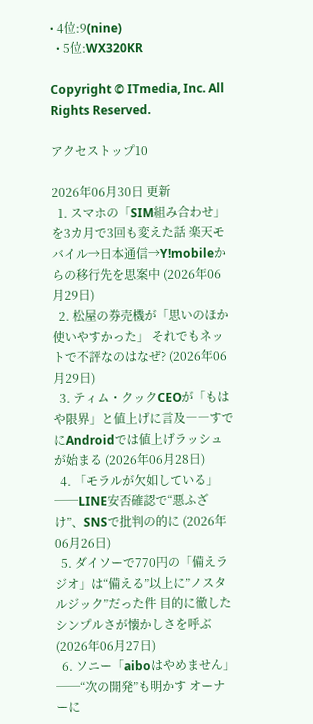• 4位:9(nine)
  • 5位:WX320KR

Copyright © ITmedia, Inc. All Rights Reserved.

アクセストップ10

2026年06月30日 更新
  1. スマホの「SIM組み合わせ」を3カ月で3回も変えた話 楽天モバイル→日本通信→Y!mobileからの移行先を思案中 (2026年06月29日)
  2. 松屋の券売機が「思いのほか使いやすかった」 それでもネットで不評なのはなぜ? (2026年06月29日)
  3. ティム・クックCEOが「もはや限界」と値上げに言及――すでにAndroidでは値上げラッシュが始まる (2026年06月28日)
  4. 「モラルが欠如している」──LINE安否確認で“悪ふざけ”、SNSで批判の的に (2026年06月26日)
  5. ダイソーで770円の「備えラジオ」は“備える”以上に”ノスタルジック”だった件 目的に徹したシンプルさが懐かしさを呼ぶ (2026年06月27日)
  6. ソニー「aiboはやめません」──“次の開発”も明かす オーナーに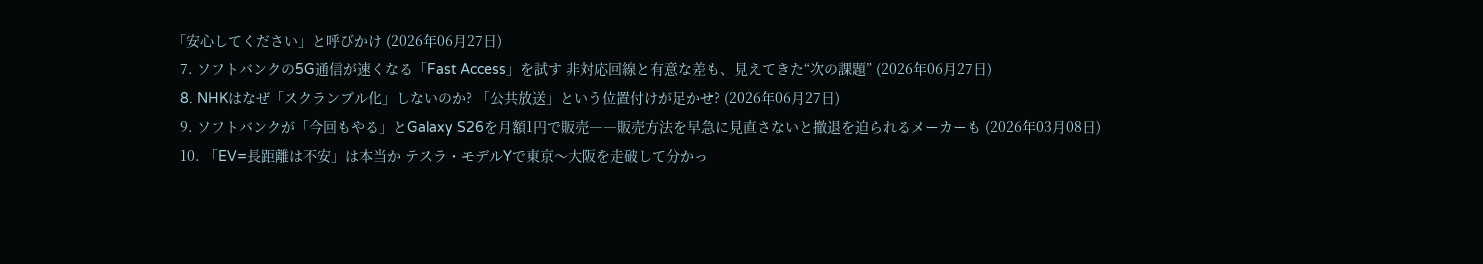「安心してください」と呼びかけ (2026年06月27日)
  7. ソフトバンクの5G通信が速くなる「Fast Access」を試す 非対応回線と有意な差も、見えてきた“次の課題” (2026年06月27日)
  8. NHKはなぜ「スクランブル化」しないのか? 「公共放送」という位置付けが足かせ? (2026年06月27日)
  9. ソフトバンクが「今回もやる」とGalaxy S26を月額1円で販売――販売方法を早急に見直さないと撤退を迫られるメーカーも (2026年03月08日)
  10. 「EV=長距離は不安」は本当か テスラ・モデルYで東京〜大阪を走破して分かっ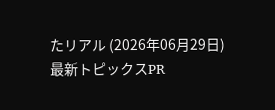たリアル (2026年06月29日)
最新トピックスPR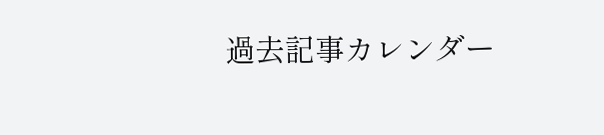過去記事カレンダー